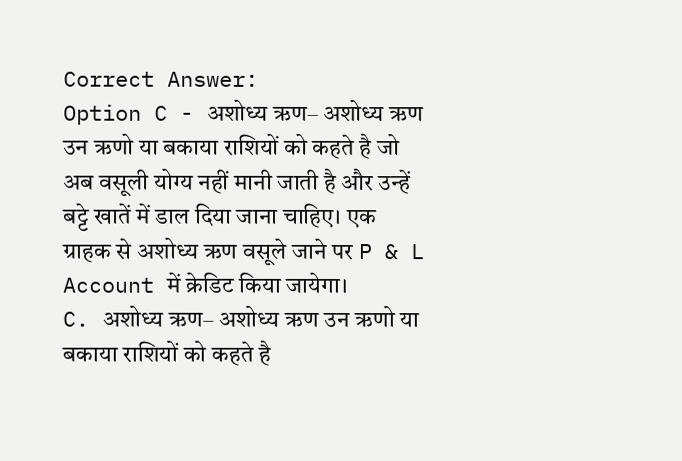Correct Answer:
Option C - अशोध्य ऋण– अशोध्य ऋण उन ऋणो या बकाया राशियों को कहते है जो अब वसूली योग्य नहीं मानी जाती है और उन्हें बट्टे खातें में डाल दिया जाना चाहिए। एक ग्राहक से अशोध्य ऋण वसूले जाने पर P & L Account में क्रेडिट किया जायेगा।
C. अशोध्य ऋण– अशोध्य ऋण उन ऋणो या बकाया राशियों को कहते है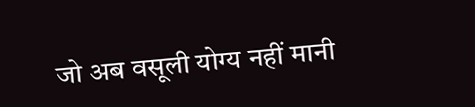जो अब वसूली योग्य नहीं मानी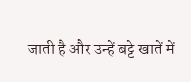जाती है और उन्हें बट्टे खातें में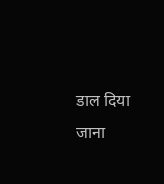डाल दिया जाना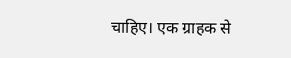चाहिए। एक ग्राहक से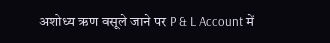अशोध्य ऋण वसूले जाने पर P & L Account में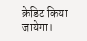क्रेडिट किया जायेगा।